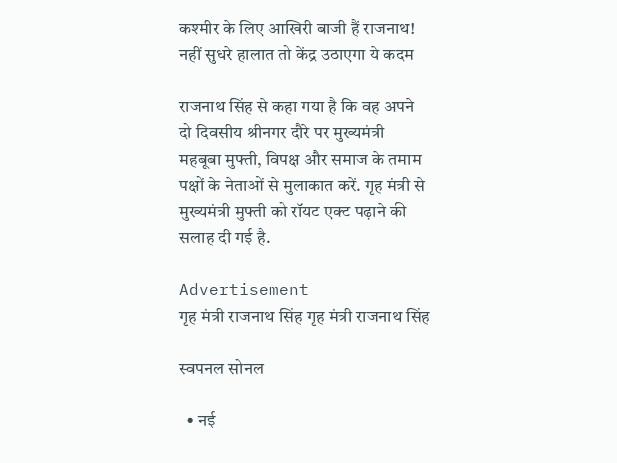कश्‍मीर के लिए आखिरी बाजी हैं राजनाथ! नहीं सुधरे हालात तो केंद्र उठाएगा ये कदम

राजनाथ सिंह से कहा गया है कि वह अपने दो दिवसीय श्रीनगर दौरे पर मुख्यमंत्री महबूबा मुफ्ती, विपक्ष और समाज के तमाम पक्षों के नेताओं से मुलाकात करें. गृह मंत्री से मुख्यमंत्री मुफ्ती को रॉयट एक्ट पढ़ाने की सलाह दी गई है.

Advertisement
गृह मंत्री राजनाथ सिंह गृह मंत्री राजनाथ सिंह

स्‍वपनल सोनल

  • नई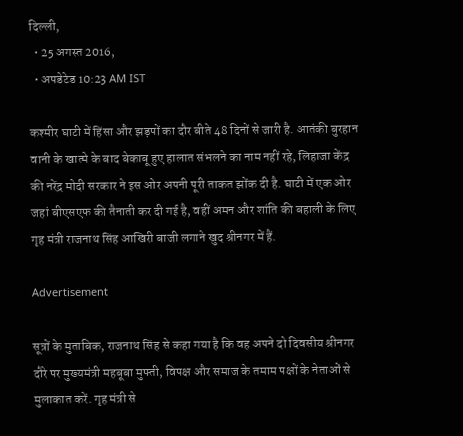दिल्ली,
  • 25 अगस्त 2016,
  • अपडेटेड 10:23 AM IST

कश्मीर घाटी में हिंसा और झड़पों का दौर बीते 48 दिनों से जारी है. आतंकी बुरहान वानी के खात्मे के बाद बेकाबू हुए हालात संभलने का नाम नहीं रहे, लिहाजा केंद्र की नरेंद्र मोदी सरकार ने इस ओर अपनी पूरी ताकत झोंक दी है. घाटी में एक ओर जहां बीएसएफ की तैनाती कर दी गई है, वहीं अमन और शांति की बहाली के लिए गृह मंत्री राजनाथ सिंह आखि‍री बाजी लगाने खुद श्रीनगर में हैं.

Advertisement

सूत्रों के मुताबिक, राजनाथ सिंह से कहा गया है कि वह अपने दो दिवसीय श्रीनगर दौरे पर मुख्यमंत्री महबूबा मुफ्ती, विपक्ष और समाज के तमाम पक्षों के नेताओं से मुलाकात करें. गृह मंत्री से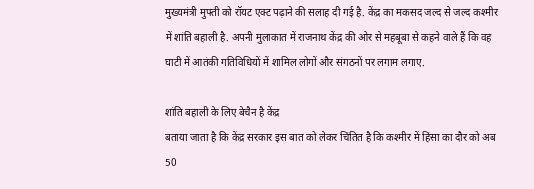मुख्यमंत्री मुफ्ती को रॉयट एक्ट पढ़ाने की सलाह दी गई है. केंद्र का मकसद जल्द से जल्द कश्मीर में शांति बहाली है. अपनी मुलाकात में राजनाथ केंद्र की ओर से महबूबा से कहने वाले हैं कि वह घाटी में आतंकी गतिविधियों में शामिल लोगों और संगठनों पर लगाम लगाए.

शांति बहाली के लिए बेचैन है केंद्र
बताया जाता है कि केंद्र सरकार इस बात को लेकर चिंतित है कि कश्मीर में हिंसा का दौर को अब 50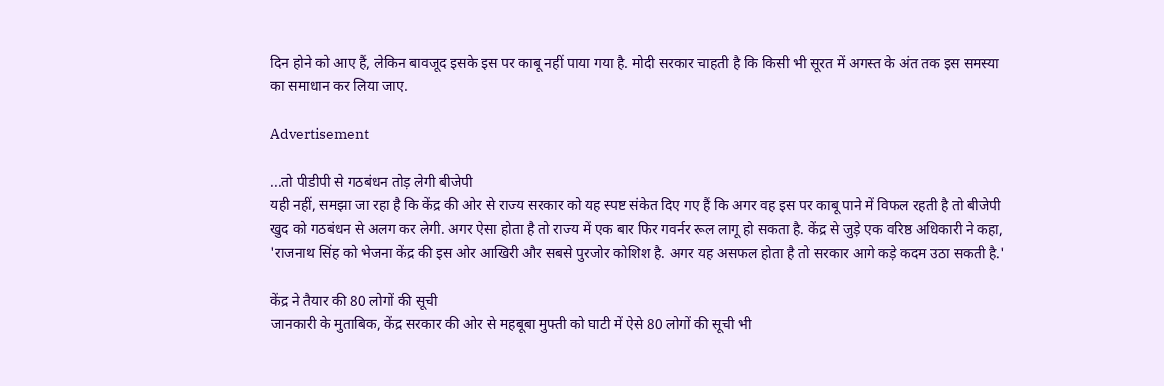दिन होने को आए हैं, लेकिन बावजूद इसके इस पर काबू नहीं पाया गया है. मोदी सरकार चाहती है कि किसी भी सूरत में अगस्त के अंत तक इस समस्या का समाधान कर लिया जाए.

Advertisement

...तो पीडीपी से गठबंधन तोड़ लेगी बीजेपी
यही नहीं, समझा जा रहा है कि केंद्र की ओर से राज्य सरकार को यह स्पष्ट संकेत दिए गए हैं कि अगर वह इस पर काबू पाने में विफल रहती है तो बीजेपी खुद को गठबंधन से अलग कर लेगी. अगर ऐसा होता है तो राज्य में एक बार फिर गवर्नर रूल लागू हो सकता है. केंद्र से जुड़े एक वरिष्ठ अधि‍कारी ने कहा, 'राजनाथ सिंह को भेजना केंद्र की इस ओर आखि‍री और सबसे पुरजोर कोशि‍श है. अगर यह असफल होता है तो सरकार आगे कड़े कदम उठा सकती है.'

केंद्र ने तैयार की 80 लोगों की सूची
जानकारी के मुताबिक, केंद्र सरकार की ओर से महबूबा मुफ्ती को घाटी में ऐसे 80 लोगों की सूची भी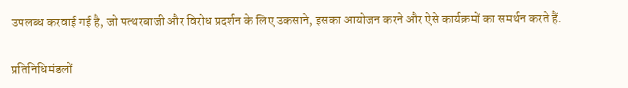उपलब्ध करवाई गई है, जो पत्थरबाजी और विरोध प्रदर्शन के लिए उकसाने, इसका आयोजन करने और ऐसे कार्यक्रमों का समर्थन करते हैं.

प्रतिनिधि‍मंडलों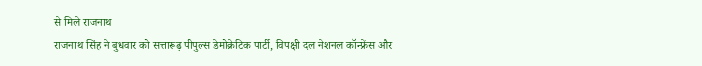से मिले राजनाथ
राजनाथ सिंह ने बुधवार को सत्तारूढ़ पीपुल्स डेमोक्रेटिक पार्टी, विपक्षी दल नेशनल कॉन्फ्रेंस और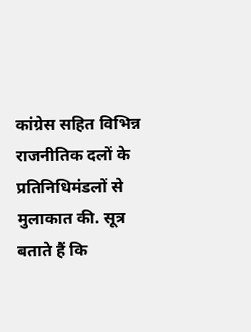कांग्रेस सहित विभिन्न राजनीतिक दलों के प्रतिनिधिमंडलों से मुलाकात की. सूत्र बताते हैं कि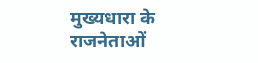मुख्यधारा के राजनेताओं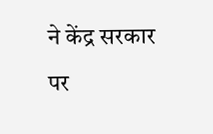ने केंद्र सरकार पर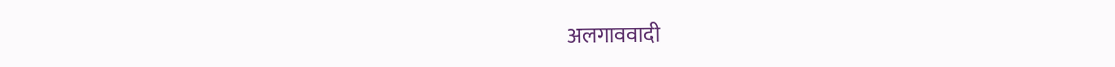अलगाववादी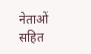नेताओं सहित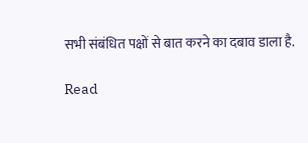सभी संबंधित पक्षों से बात करने का दबाव डाला है.

Read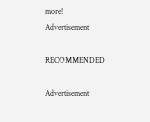more!
Advertisement

RECOMMENDED

Advertisement